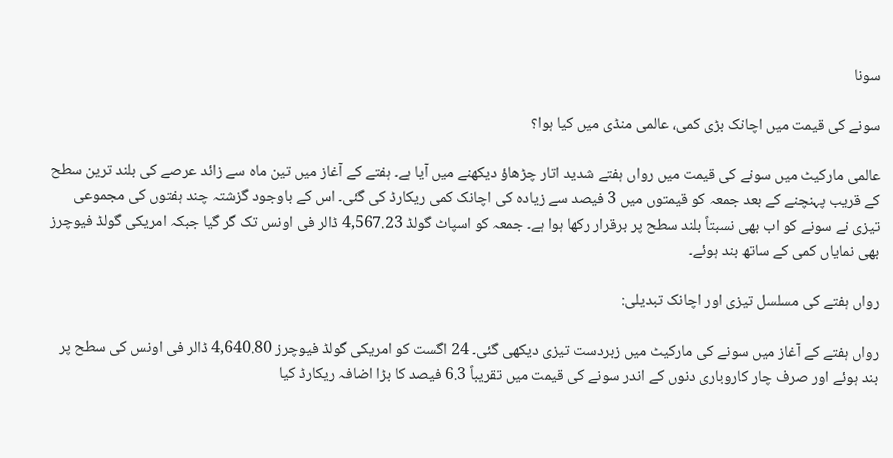سونا

سونے کی قیمت میں اچانک بڑی کمی، عالمی منڈی میں کیا ہوا؟

عالمی مارکیٹ میں سونے کی قیمت میں رواں ہفتے شدید اتار چڑھاؤ دیکھنے میں آیا ہے۔ ہفتے کے آغاز میں تین ماہ سے زائد عرصے کی بلند ترین سطح کے قریب پہنچنے کے بعد جمعہ کو قیمتوں میں 3 فیصد سے زیادہ کی اچانک کمی ریکارڈ کی گئی۔ اس کے باوجود گزشتہ چند ہفتوں کی مجموعی تیزی نے سونے کو اب بھی نسبتاً بلند سطح پر برقرار رکھا ہوا ہے۔ جمعہ کو اسپاٹ گولڈ 4,567.23 ڈالر فی اونس تک گر گیا جبکہ امریکی گولڈ فیوچرز بھی نمایاں کمی کے ساتھ بند ہوئے۔

رواں ہفتے کی مسلسل تیزی اور اچانک تبدیلی:

رواں ہفتے کے آغاز میں سونے کی مارکیٹ میں زبردست تیزی دیکھی گئی۔ 24 اگست کو امریکی گولڈ فیوچرز 4,640.80 ڈالر فی اونس کی سطح پر بند ہوئے اور صرف چار کاروباری دنوں کے اندر سونے کی قیمت میں تقریباً 6.3 فیصد کا بڑا اضافہ ریکارڈ کیا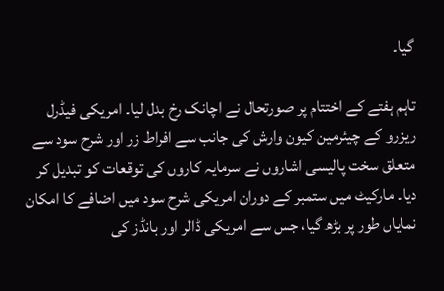گیا۔

تاہم ہفتے کے اختتام پر صورتحال نے اچانک رخ بدل لیا۔ امریکی فیڈرل ریزرو کے چیئرمین کیون وارش کی جانب سے افراط زر اور شرح سود سے متعلق سخت پالیسی اشاروں نے سرمایہ کاروں کی توقعات کو تبدیل کر دیا۔ مارکیٹ میں ستمبر کے دوران امریکی شرح سود میں اضافے کا امکان نمایاں طور پر بڑھ گیا، جس سے امریکی ڈالر اور بانڈز کی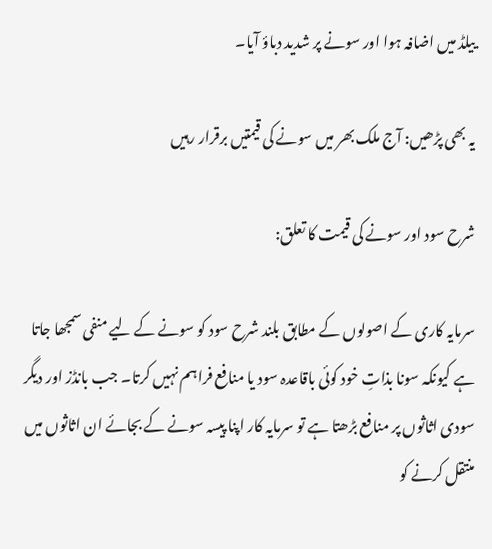ییلڈ میں اضافہ ہوا اور سونے پر شدید دباؤ آیا۔

یہ بھی پڑھیں: آج ملک بھر میں سونے کی قیمتیں برقرار رہیں

شرح سود اور سونے کی قیمت کا تعلق:

سرمایہ کاری کے اصولوں کے مطابق بلند شرح سود کو سونے کے لیے منفی سمجھا جاتا ہے کیونکہ سونا بذاتِ خود کوئی باقاعدہ سود یا منافع فراہم نہیں کرتا۔ جب بانڈز اور دیگر سودی اثاثوں پر منافع بڑھتا ہے تو سرمایہ کار اپنا پیسہ سونے کے بجائے ان اثاثوں میں منتقل کرنے کو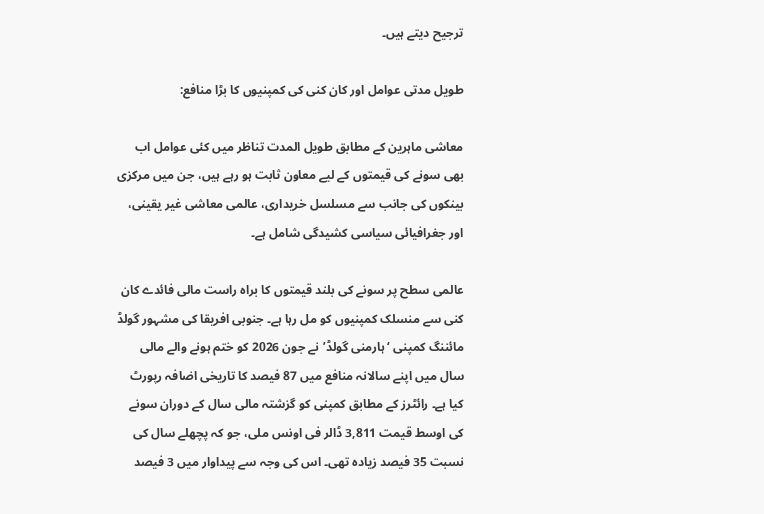ترجیح دیتے ہیں۔

طویل مدتی عوامل اور کان کنی کی کمپنیوں کا بڑا منافع:

معاشی ماہرین کے مطابق طویل المدت تناظر میں کئی عوامل اب بھی سونے کی قیمتوں کے لیے معاون ثابت ہو رہے ہیں، جن میں مرکزی بینکوں کی جانب سے مسلسل خریداری، عالمی معاشی غیر یقینی، اور جغرافیائی سیاسی کشیدگی شامل ہے۔

عالمی سطح پر سونے کی بلند قیمتوں کا براہ راست مالی فائدے کان کنی سے منسلک کمپنیوں کو مل رہا ہے۔ جنوبی افریقا کی مشہور گولڈ مائننگ کمپنی ‘ہارمنی گولڈ’نے جون 2026 کو ختم ہونے والے مالی سال میں اپنے سالانہ منافع میں 87 فیصد کا تاریخی اضافہ رپورٹ کیا ہے۔ رائٹرز کے مطابق کمپنی کو گزشتہ مالی سال کے دوران سونے کی اوسط قیمت 3,811 ڈالر فی اونس ملی، جو کہ پچھلے سال کی نسبت 35 فیصد زیادہ تھی۔ اس کی وجہ سے پیداوار میں 3 فیصد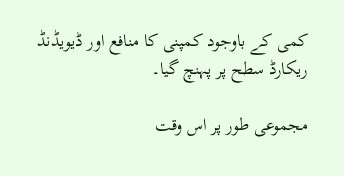کمی کے باوجود کمپنی کا منافع اور ڈیویڈنڈ ریکارڈ سطح پر پہنچ گیا۔

مجموعی طور پر اس وقت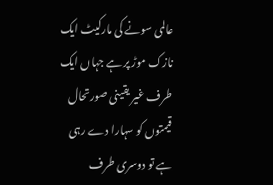عالمی سونے کی مارکیٹ ایک نازک موڑ پر ہے جہاں ایک طرف غیر یقینی صورتحال قیمتوں کو سہارا دے رہی ہے تو دوسری طرف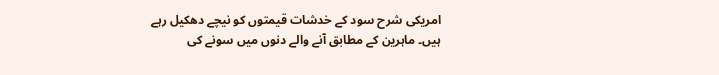امریکی شرح سود کے خدشات قیمتوں کو نیچے دھکیل رہے ہیں۔ ماہرین کے مطابق آنے والے دنوں میں سونے کی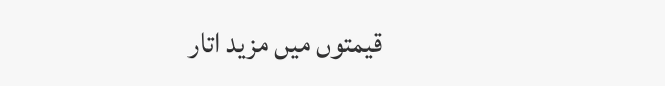قیمتوں میں مزید اتار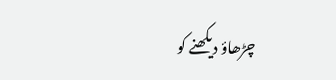چڑھاؤ دیکھنے کو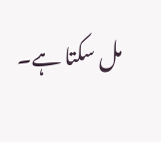مل سکتا ہے۔